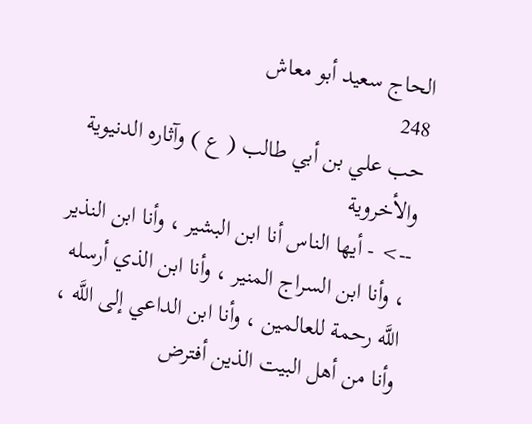الحاج سعيد أبو معاش
248
حب علي بن أبي طالب ( ع ) وآثاره الدنيوية والأخروية
--> - أيها الناس أنا ابن البشير ، وأنا ابن النذير ، وأنا ابن السراج المنير ، وأنا ابن الذي أرسله اللَّه رحمة للعالمين ، وأنا ابن الداعي إلى اللَّه ، وأنا من أهل البيت الذين أفترض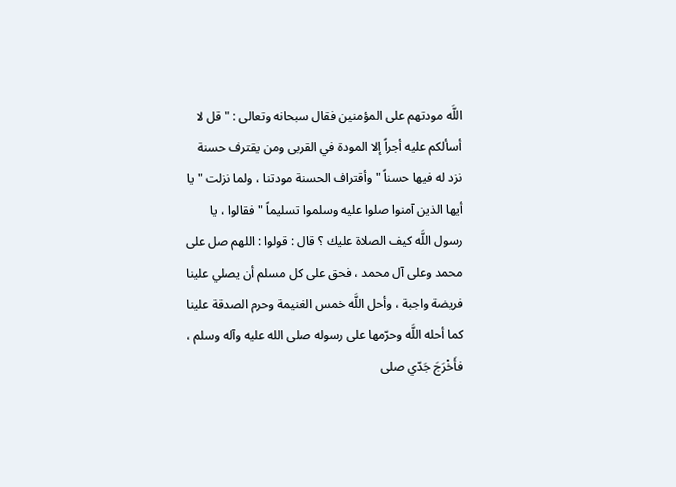اللَّه مودتهم على المؤمنين فقال سبحانه وتعالى : " قل لا أسألكم عليه أجراً إلا المودة في القربى ومن يقترف حسنة نزد له فيها حسناً " وأقتراف الحسنة مودتنا ، ولما نزلت " يا أيها الذين آمنوا صلوا عليه وسلموا تسليماً " فقالوا ، يا رسول اللَّه كيف الصلاة عليك ؟ قال : قولوا : اللهم صل على محمد وعلى آل محمد ، فحق على كل مسلم أن يصلي علينا فريضة واجبة ، وأحل اللَّه خمس الغنيمة وحرم الصدقة علينا كما أحله اللَّه وحرّمها على رسوله صلى الله عليه وآله وسلم ، فأَخْرَجَ جَدّي صلى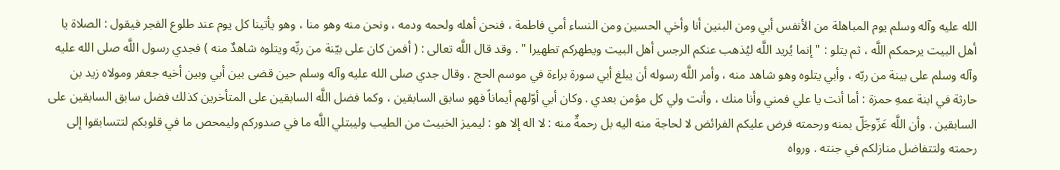الله عليه وآله وسلم يوم المباهلة من الأنفس أبي ومن البنين أنا وأخي الحسين ومن النساء أمي فاطمة ، فنحن أهله ولحمه ودمه ، ونحن منه وهو منا ، وهو يأتينا كل يوم عند طلوع الفجر فيقول : الصلاة يا أهل البيت يرحمكم اللَّه ، ثم يتلو : " إنما يُريد اللَّه ليُذهب عنكم الرجس أهل البيت ويطهركم تطهيرا " . وقد قال اللَّه تعالى : ( أفمن كان على بيّنة من ربِّه ويتلوه شاهدٌ منه ) فجدي رسول اللَّه صلى الله عليه وآله وسلم على بينة من ربّه ، وأبي يتلوه وهو شاهد منه ، وأمر اللَّه رسوله أن يبلغ أبي سورة براءة في موسم الحج . وقال جدي صلى الله عليه وآله وسلم حين قضى بين أبي وبين أخيه جعفر ومولاه زيد بن حارثة في ابنة عمهِ حمزة : أما أنت يا علي فمني وأنا منك ، وأنت ولي كل مؤمن بعدي . وكان أبي أوّلهم أيماناً فهو سابق السابقين ، وكما فضل اللَّه السابقين على المتأخرين كذلك فضل سابق السابقين على السابقين . وأن اللَّه عَزّوجَلّ بمنه ورحمته فرض عليكم الفرائض لا لحاجة منه اليه بل رحمةٌ منه : لا اله إلا هو : ليميز الخبيث من الطيب وليبتلي اللَّه ما في صدوركم وليمحص ما في قلوبكم لتتسابقوا إلى رحمته ولتتفاضل منازلكم في جنته . ورواه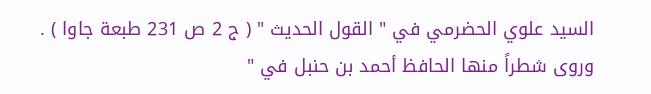السيد علوي الحضرمي في " القول الحديث " ( ج 2 ص 231 طبعة جاوا ) . وروى شطراً منها الحافظ أحمد بن حنبل في "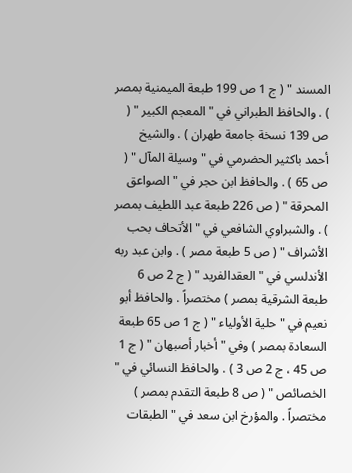المسند " ( ج 1 ص 199 طبعة الميمنية بمصر ) . والحافظ الطبراني في " المعجم الكبير " ( ص 139 نسخة جامعة طهران ) . والشيخ أحمد باكثير الحضرمي في " وسيلة المآل " ( ص 65 ) . والحافظ ابن حجر في " الصواعق المحرقة " ( ص 226 طبعة عبد اللطيف بمصر ) . والشبراوي الشافعي في " الأتحاف بحب الأشراف " ( ص 5 طبعة مصر ) . وابن عبد ربه الأندلسي في " العقدالفريد " ( ج 2 ص 6 طبعة الشرقية بمصر ) مختصراً . والحافظ أبو نعيم في " حلية الأولياء " ( ج 1 ص 65 طبعة السعادة بمصر ) وفي " أخبار أصبهان " ( ج 1 ص 45 ، ج 2 ص 3 ) . والحافظ النسائي في " الخصائص " ( ص 8 طبعة التقدم بمصر ) مختصراً . والمؤرخ ابن سعد في " الطبقات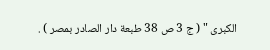الكبرى " ( ج 3 ص 38 طبعة دار الصادر بمصر ) .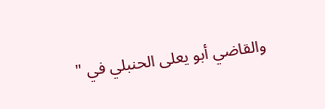والقاضي أبو يعلى الحنبلي في "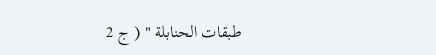طبقات الحنابلة " ( ج 2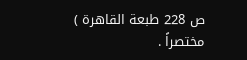ص 228 طبعة القاهرة ) مختصراً .